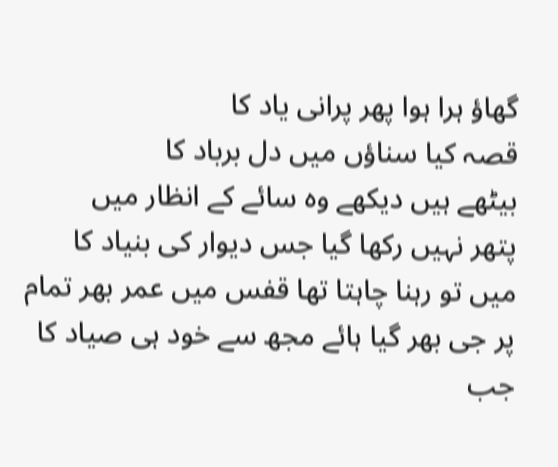گھاؤ ہرا ہوا پھر پرانی یاد کا
قصہ کیا سناؤں میں دل برباد کا
بیٹھے ہیں دیکھے وہ سائے کے انظار میں
پتھر نہیں رکھا گیا جس دیوار کی بنیاد کا
میں تو رہنا چاہتا تھا قفس میں عمر بھر تمام
پر جی بھر گیا ہائے مجھ سے خود ہی صیاد کا
جب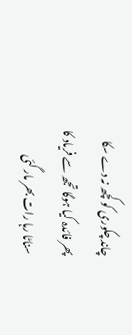چاند چکوری کو کچھ نہ دے سکا
پھر فائدہ کیا ہوگا تجھ سے فریاد کا
سناٹا رہا رات بھر مار گئی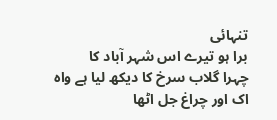تنہائی
برا ہو تیرے اس شہر آباد کا
چہرا گلاب سرخ کا دیکھ لیا ہے واہ
اک اور چراغ جل اٹھا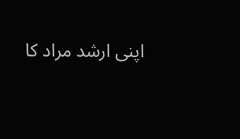اپنی ارشد مراد کا